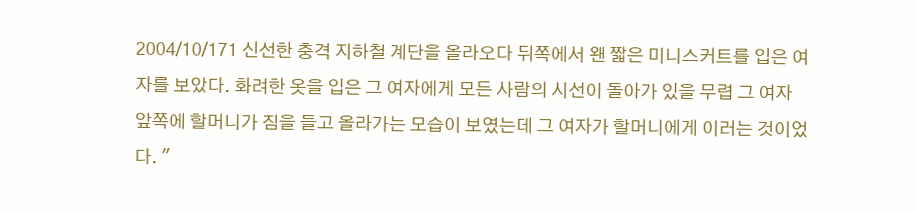2004/10/171 신선한 충격 지하철 계단을 올라오다 뒤쪽에서 왠 짧은 미니스커트를 입은 여자를 보았다. 화려한 옷을 입은 그 여자에게 모든 사람의 시선이 돌아가 있을 무렵 그 여자 앞쪽에 할머니가 짐을 들고 올라가는 모습이 보였는데 그 여자가 할머니에게 이러는 것이었다. "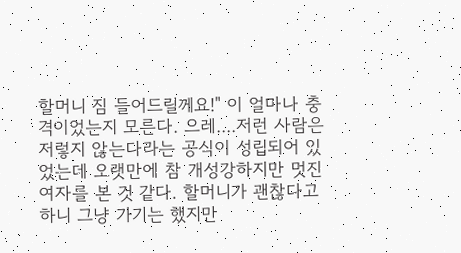할머니 짐 들어드릴께요!" 이 얼마나 충격이었는지 모른다. 으레....저런 사람은 저렇지 않는다라는 공식이 성립되어 있었는데 오랫만에 참 개성강하지만 멋진 여자를 본 것 같다. 할머니가 괜찮다고 하니 그냥 가기는 했지만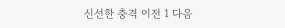신선한 충격 이전 1 다음